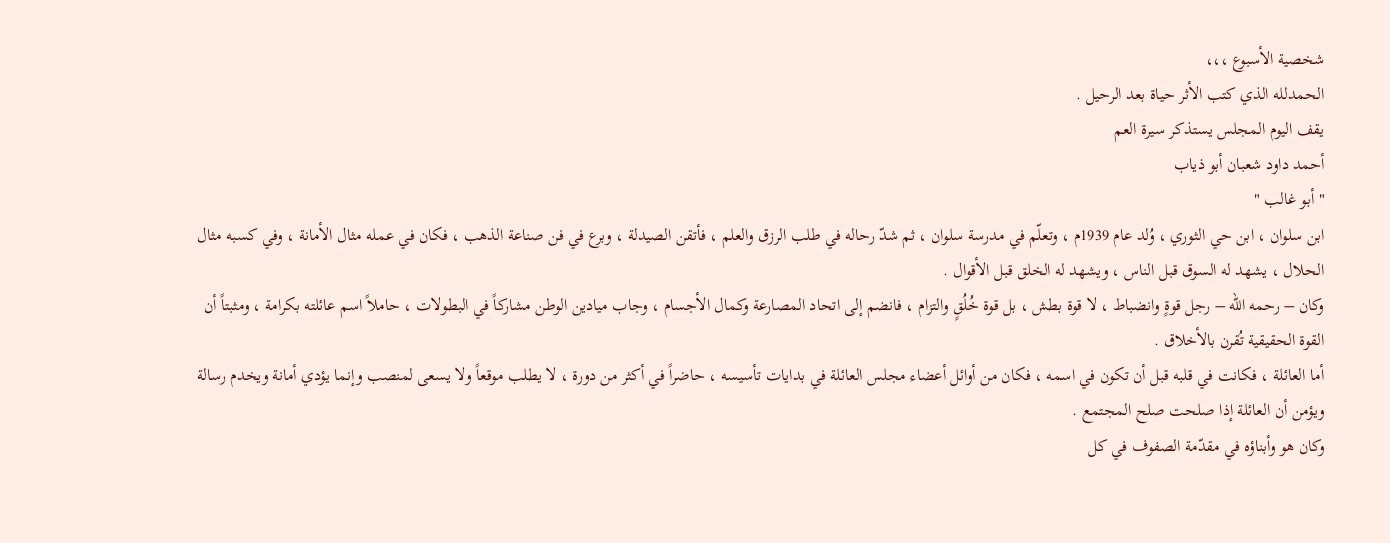شخصية الأسبوع ،،،
الحمدلله الذي كتب الأثر حياة بعد الرحيل .
يقف اليوم المجلس يستذكر سيرة العم
أحمد داود شعبان أبو ذياب
" أبو غالب "
ابن سلوان ، ابن حي الثوري ، وُلد عام 1939م ، وتعلّم في مدرسة سلوان ، ثم شدّ رحاله في طلب الرزق والعلم ، فأتقن الصيدلة ، وبرع في فن صناعة الذهب ، فكان في عمله مثال الأمانة ، وفي كسبه مثال الحلال ، يشهد له السوق قبل الناس ، ويشهد له الخلق قبل الأقوال .
وكان – رحمه الله – رجل قوةٍ وانضباط ، لا قوة بطش ، بل قوة خُلُقٍ والتزام ، فانضم إلى اتحاد المصارعة وكمال الأجسام ، وجاب ميادين الوطن مشاركاً في البطولات ، حاملاً اسم عائلته بكرامة ، ومثبتاً أن القوة الحقيقية تُقرن بالأخلاق .
أما العائلة ، فكانت في قلبه قبل أن تكون في اسمه ، فكان من أوائل أعضاء مجلس العائلة في بدايات تأسيسه ، حاضراً في أكثر من دورة ، لا يطلب موقعاً ولا يسعى لمنصب وإنما يؤدي أمانة ويخدم رسالة ويؤمن أن العائلة إذا صلحت صلح المجتمع .
وكان هو وأبناؤه في مقدّمة الصفوف في كل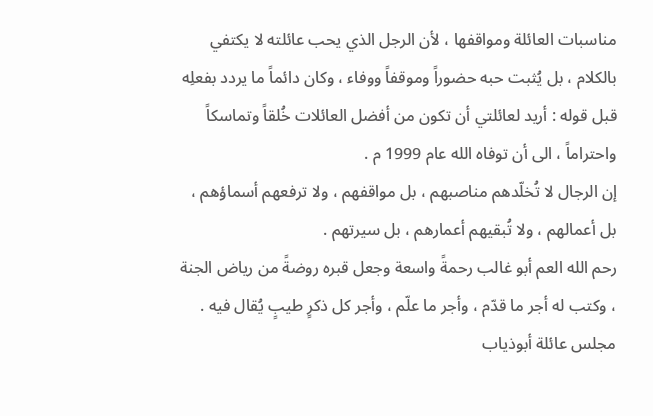مناسبات العائلة ومواقفها ، لأن الرجل الذي يحب عائلته لا يكتفي بالكلام ، بل يُثبت حبه حضوراً وموقفاً ووفاء ، وكان دائماً ما يردد بفعلِه قبل قوله : أريد لعائلتي أن تكون من أفضل العائلات خُلقاً وتماسكاً واحتراماً ، الى أن توفاه الله عام 1999 م .
إن الرجال لا تُخلّدهم مناصبهم ، بل مواقفهم ، ولا ترفعهم أسماؤهم ، بل أعمالهم ، ولا تُبقيهم أعمارهم ، بل سيرتهم .
رحم الله العم أبو غالب رحمةً واسعة وجعل قبره روضةً من رياض الجنة ، وكتب له أجر ما قدّم ، وأجر ما علّم ، وأجر كل ذكرٍ طيبٍ يُقال فيه .
مجلس عائلة أبوذياب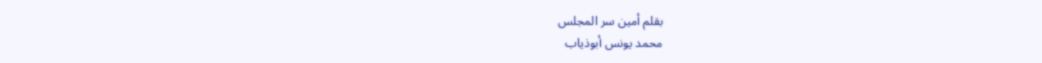بقلم أمين سر المجلس
محمد يونس أبوذياب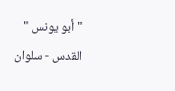" أبو يونس "
القدس - سلوان